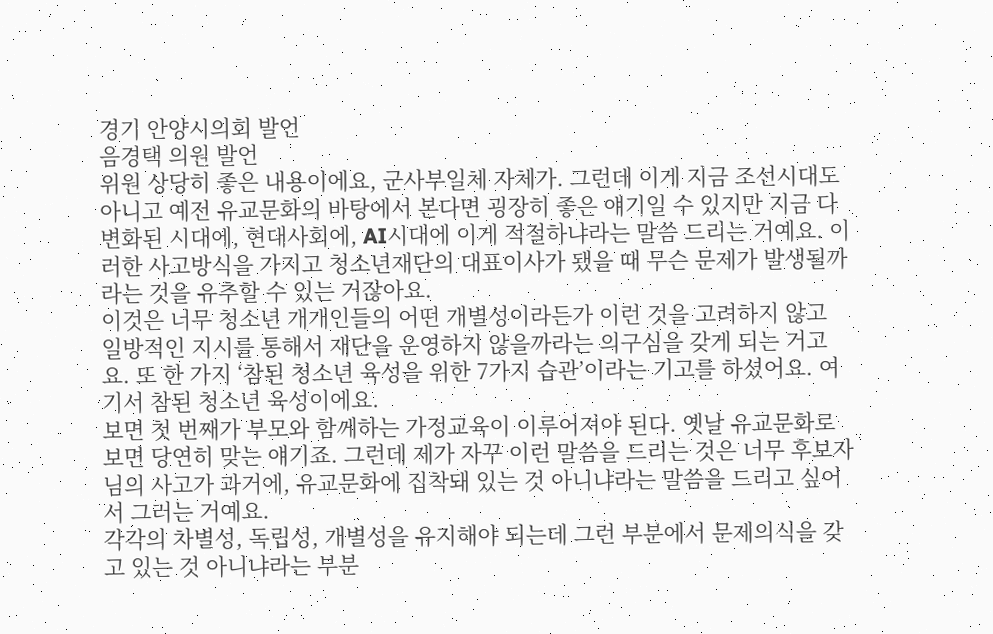경기 안양시의회 발언
음경택 의원 발언
위원 상당히 좋은 내용이에요, 군사부일체 자체가. 그런데 이게 지금 조선시대도 아니고 예전 유교문화의 바탕에서 본다면 굉장히 좋은 얘기일 수 있지만 지금 다변화된 시대에, 현대사회에, AI시대에 이게 적절하냐라는 말씀 드리는 거예요. 이러한 사고방식을 가지고 청소년재단의 대표이사가 됐을 때 무슨 문제가 발생될까라는 것을 유추할 수 있는 거잖아요.
이것은 너무 청소년 개개인들의 어떤 개별성이라든가 이런 것을 고려하지 않고 일방적인 지시를 통해서 재단을 운영하지 않을까라는 의구심을 갖게 되는 거고요. 또 한 가지 ‘참된 청소년 육성을 위한 7가지 습관’이라는 기고를 하셨어요. 여기서 참된 청소년 육성이에요.
보면 첫 번째가 부모와 함께하는 가정교육이 이루어져야 된다. 옛날 유교문화로 보면 당연히 맞는 얘기죠. 그런데 제가 자꾸 이런 말씀을 드리는 것은 너무 후보자님의 사고가 과거에, 유교문화에 집착돼 있는 것 아니냐라는 말씀을 드리고 싶어서 그러는 거예요.
각각의 차별성, 독립성, 개별성을 유지해야 되는데 그런 부분에서 문제의식을 갖고 있는 것 아니냐라는 부분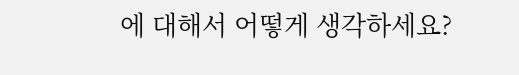에 대해서 어떻게 생각하세요?